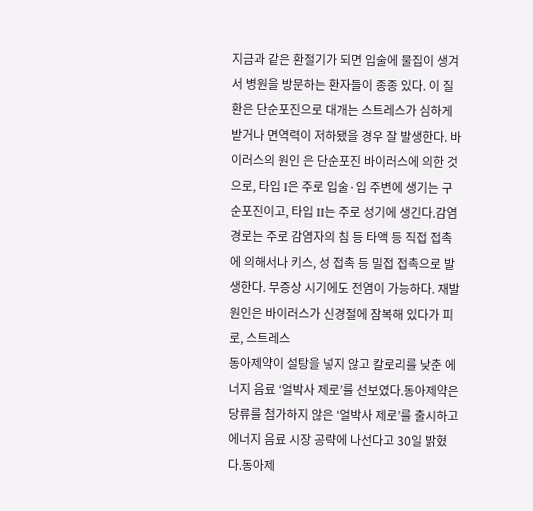지금과 같은 환절기가 되면 입술에 물집이 생겨서 병원을 방문하는 환자들이 종종 있다. 이 질환은 단순포진으로 대개는 스트레스가 심하게 받거나 면역력이 저하됐을 경우 잘 발생한다. 바이러스의 원인 은 단순포진 바이러스에 의한 것으로, 타입 I은 주로 입술·입 주변에 생기는 구순포진이고, 타입 II는 주로 성기에 생긴다.감염 경로는 주로 감염자의 침 등 타액 등 직접 접촉에 의해서나 키스, 성 접촉 등 밀접 접촉으로 발생한다. 무증상 시기에도 전염이 가능하다. 재발 원인은 바이러스가 신경절에 잠복해 있다가 피로, 스트레스
동아제약이 설탕을 넣지 않고 칼로리를 낮춘 에너지 음료 ‘얼박사 제로’를 선보였다.동아제약은 당류를 첨가하지 않은 ‘얼박사 제로’를 출시하고 에너지 음료 시장 공략에 나선다고 30일 밝혔다.동아제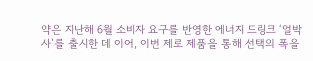약은 지난해 6월 소비자 요구를 반영한 에너지 드링크 ‘얼박사’를 출시한 데 이어, 이번 제로 제품을 통해 선택의 폭을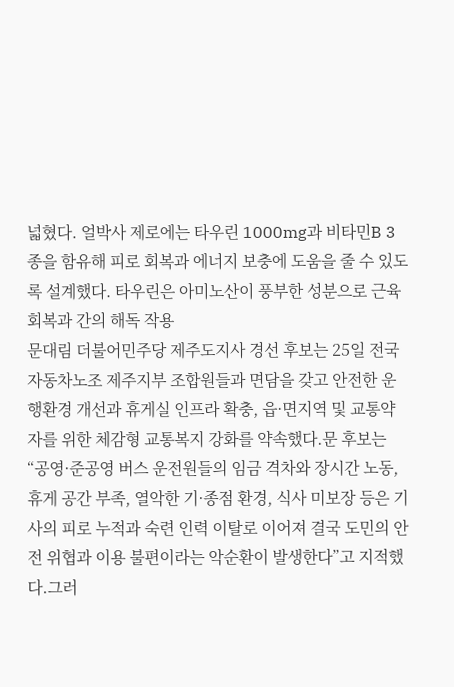넓혔다. 얼박사 제로에는 타우린 1000mg과 비타민B 3종을 함유해 피로 회복과 에너지 보충에 도움을 줄 수 있도록 설계했다. 타우린은 아미노산이 풍부한 성분으로 근육 회복과 간의 해독 작용
문대림 더불어민주당 제주도지사 경선 후보는 25일 전국자동차노조 제주지부 조합원들과 면담을 갖고 안전한 운행환경 개선과 휴게실 인프라 확충, 읍·면지역 및 교통약자를 위한 체감형 교통복지 강화를 약속했다.문 후보는 “공영·준공영 버스 운전원들의 임금 격차와 장시간 노동, 휴게 공간 부족, 열악한 기·종점 환경, 식사 미보장 등은 기사의 피로 누적과 숙련 인력 이탈로 이어져 결국 도민의 안전 위협과 이용 불편이라는 악순환이 발생한다”고 지적했다.그러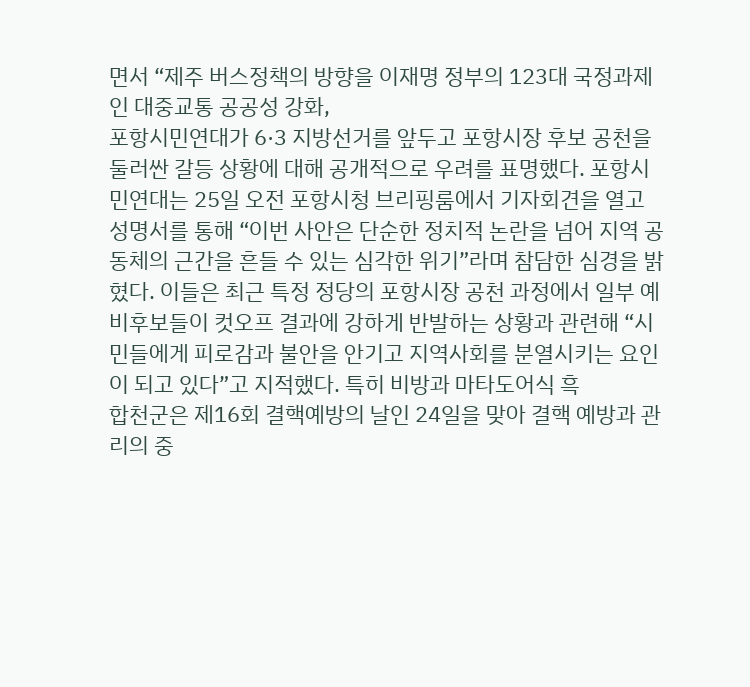면서 “제주 버스정책의 방향을 이재명 정부의 123대 국정과제인 대중교통 공공성 강화,
포항시민연대가 6·3 지방선거를 앞두고 포항시장 후보 공천을 둘러싼 갈등 상황에 대해 공개적으로 우려를 표명했다. 포항시민연대는 25일 오전 포항시청 브리핑룸에서 기자회견을 열고 성명서를 통해 “이번 사안은 단순한 정치적 논란을 넘어 지역 공동체의 근간을 흔들 수 있는 심각한 위기”라며 참담한 심경을 밝혔다. 이들은 최근 특정 정당의 포항시장 공천 과정에서 일부 예비후보들이 컷오프 결과에 강하게 반발하는 상황과 관련해 “시민들에게 피로감과 불안을 안기고 지역사회를 분열시키는 요인이 되고 있다”고 지적했다. 특히 비방과 마타도어식 흑
합천군은 제16회 결핵예방의 날인 24일을 맞아 결핵 예방과 관리의 중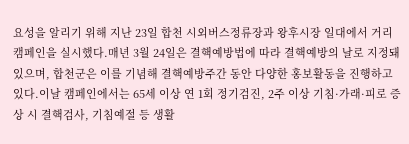요성을 알리기 위해 지난 23일 합천 시외버스정류장과 왕후시장 일대에서 거리 캠페인을 실시했다.매년 3월 24일은 결핵예방법에 따라 결핵예방의 날로 지정돼 있으며, 합천군은 이를 기념해 결핵예방주간 동안 다양한 홍보활동을 진행하고 있다.이날 캠페인에서는 65세 이상 연 1회 정기검진, 2주 이상 기침·가래·피로 증상 시 결핵검사, 기침예절 등 생활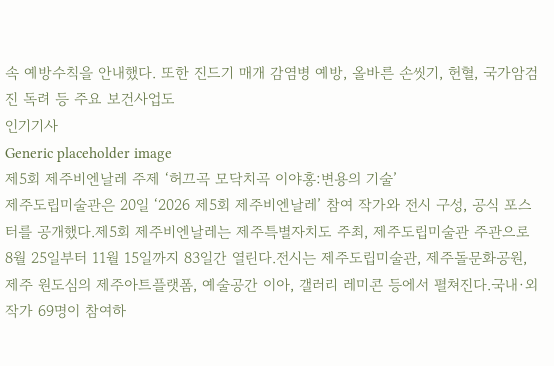속 예방수칙을 안내했다. 또한 진드기 매개 감염병 예방, 올바른 손씻기, 헌혈, 국가암검진 독려 등 주요 보건사업도
인기기사
Generic placeholder image
제5회 제주비엔날레 주제 ‘허끄곡 모닥치곡 이야홍:변용의 기술’
제주도립미술관은 20일 ‘2026 제5회 제주비엔날레’ 참여 작가와 전시 구성, 공식 포스터를 공개했다.제5회 제주비엔날레는 제주특별자치도 주최, 제주도립미술관 주관으로 8월 25일부터 11월 15일까지 83일간 열린다.전시는 제주도립미술관, 제주돌문화공원, 제주 원도심의 제주아트플랫폼, 예술공간 이아, 갤러리 레미콘 등에서 펼쳐진다.국내·외 작가 69명이 참여하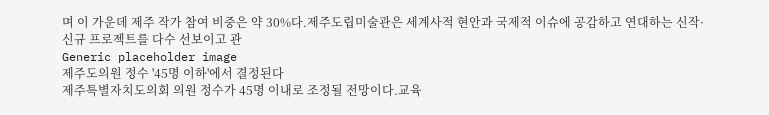며 이 가운데 제주 작가 참여 비중은 약 30%다.제주도립미술관은 세계사적 현안과 국제적 이슈에 공감하고 연대하는 신작·신규 프로젝트를 다수 선보이고 관
Generic placeholder image
제주도의원 정수 '45명 이하'에서 결정된다
제주특별자치도의회 의원 정수가 45명 이내로 조정될 전망이다.교육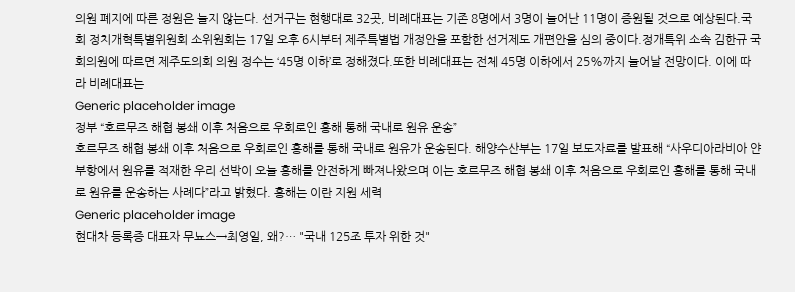의원 폐지에 따른 정원은 늘지 않는다. 선거구는 현행대로 32곳, 비례대표는 기존 8명에서 3명이 늘어난 11명이 증원될 것으로 예상된다.국회 정치개혁특별위원회 소위원회는 17일 오후 6시부터 제주특별법 개정안을 포함한 선거제도 개편안을 심의 중이다.정개특위 소속 김한규 국회의원에 따르면 제주도의회 의원 정수는 ‘45명 이하’로 정해졌다.또한 비례대표는 전체 45명 이하에서 25%까지 늘어날 전망이다. 이에 따라 비례대표는
Generic placeholder image
정부 “호르무즈 해협 봉쇄 이후 처음으로 우회로인 홍해 통해 국내로 원유 운송”
호르무즈 해협 봉쇄 이후 처음으로 우회로인 홍해를 통해 국내로 원유가 운송된다. 해양수산부는 17일 보도자료를 발표해 “사우디아라비아 얀부항에서 원유를 적재한 우리 선박이 오늘 홍해를 안전하게 빠져나왔으며 이는 호르무즈 해협 봉쇄 이후 처음으로 우회로인 홍해를 통해 국내로 원유를 운송하는 사례다”라고 밝혔다. 홍해는 이란 지원 세력
Generic placeholder image
현대차 등록증 대표자 무뇨스→최영일, 왜?… "국내 125조 투자 위한 것"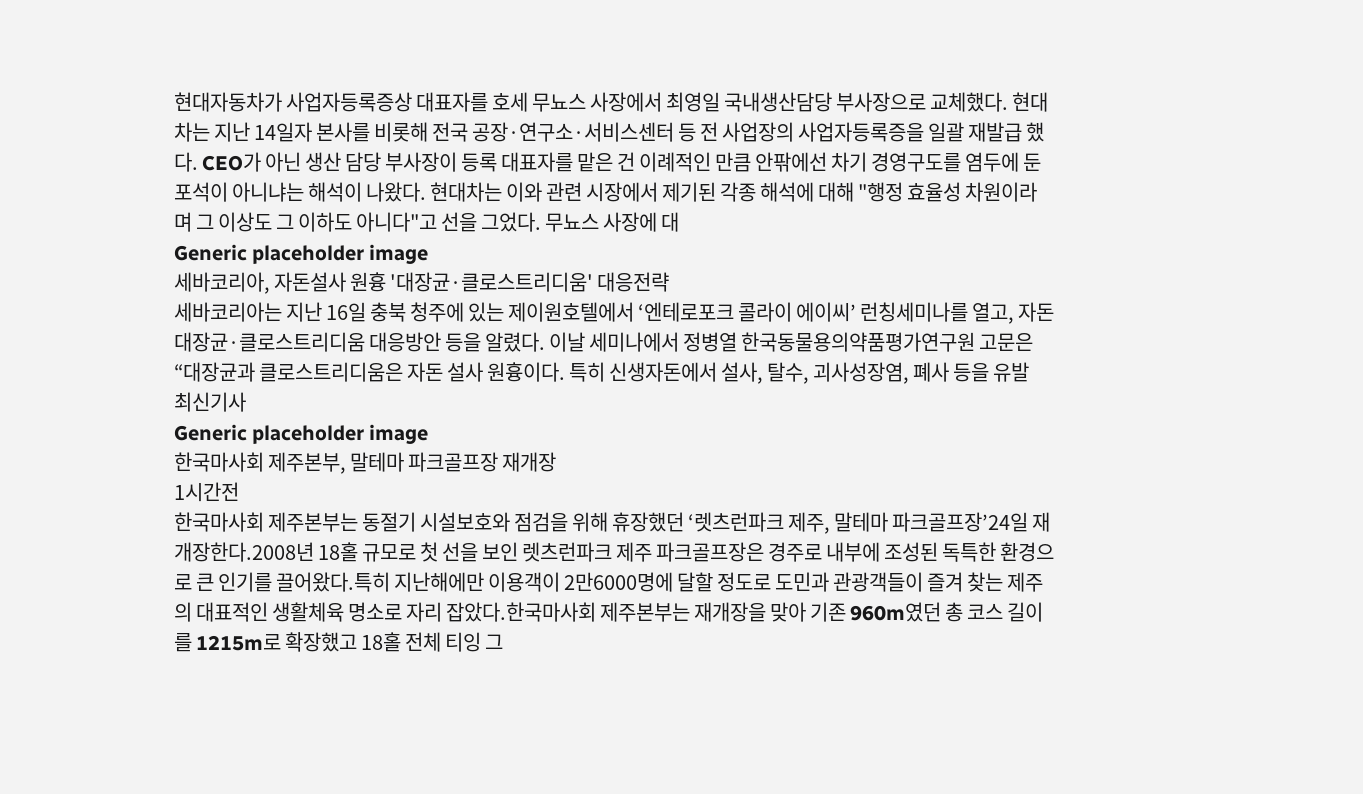현대자동차가 사업자등록증상 대표자를 호세 무뇨스 사장에서 최영일 국내생산담당 부사장으로 교체했다. 현대차는 지난 14일자 본사를 비롯해 전국 공장·연구소·서비스센터 등 전 사업장의 사업자등록증을 일괄 재발급 했다. CEO가 아닌 생산 담당 부사장이 등록 대표자를 맡은 건 이례적인 만큼 안팎에선 차기 경영구도를 염두에 둔 포석이 아니냐는 해석이 나왔다. 현대차는 이와 관련 시장에서 제기된 각종 해석에 대해 "행정 효율성 차원이라며 그 이상도 그 이하도 아니다"고 선을 그었다. 무뇨스 사장에 대
Generic placeholder image
세바코리아, 자돈설사 원흉 '대장균·클로스트리디움' 대응전략
세바코리아는 지난 16일 충북 청주에 있는 제이원호텔에서 ‘엔테로포크 콜라이 에이씨’ 런칭세미나를 열고, 자돈 대장균·클로스트리디움 대응방안 등을 알렸다. 이날 세미나에서 정병열 한국동물용의약품평가연구원 고문은 “대장균과 클로스트리디움은 자돈 설사 원흉이다. 특히 신생자돈에서 설사, 탈수, 괴사성장염, 폐사 등을 유발
최신기사
Generic placeholder image
한국마사회 제주본부, 말테마 파크골프장 재개장
1시간전
한국마사회 제주본부는 동절기 시설보호와 점검을 위해 휴장했던 ‘렛츠런파크 제주, 말테마 파크골프장’24일 재개장한다.2008년 18홀 규모로 첫 선을 보인 렛츠런파크 제주 파크골프장은 경주로 내부에 조성된 독특한 환경으로 큰 인기를 끌어왔다.특히 지난해에만 이용객이 2만6000명에 달할 정도로 도민과 관광객들이 즐겨 찾는 제주의 대표적인 생활체육 명소로 자리 잡았다.한국마사회 제주본부는 재개장을 맞아 기존 960m였던 총 코스 길이를 1215m로 확장했고 18홀 전체 티잉 그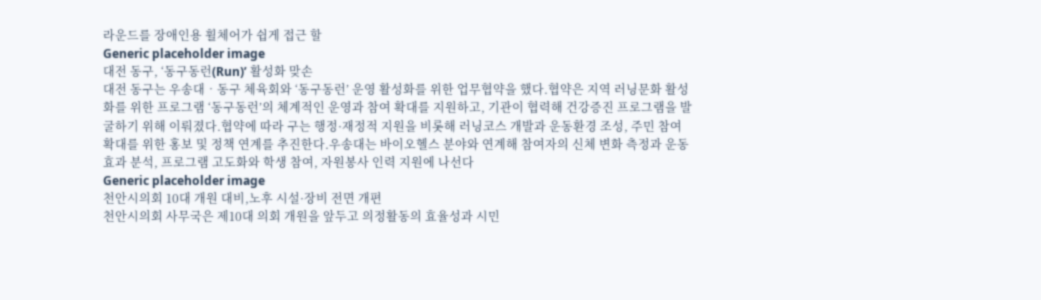라운드를 장애인용 휠체어가 쉽게 접근 할
Generic placeholder image
대전 동구, ‘동구동런(Run)’ 활성화 맞손
대전 동구는 우송대‧동구 체육회와 ‘동구동런’ 운영 활성화를 위한 업무협약을 했다.협약은 지역 러닝문화 활성화를 위한 프로그램 ‘동구동런’의 체계적인 운영과 참여 확대를 지원하고, 기관이 협력해 건강증진 프로그램을 발굴하기 위해 이뤄졌다.협약에 따라 구는 행정·재정적 지원을 비롯해 러닝코스 개발과 운동환경 조성, 주민 참여 확대를 위한 홍보 및 정책 연계를 추진한다.우송대는 바이오헬스 분야와 연계해 참여자의 신체 변화 측정과 운동 효과 분석, 프로그램 고도화와 학생 참여, 자원봉사 인력 지원에 나선다
Generic placeholder image
천안시의회 10대 개원 대비,노후 시설·장비 전면 개편
천안시의회 사무국은 제10대 의회 개원을 앞두고 의정활동의 효율성과 시민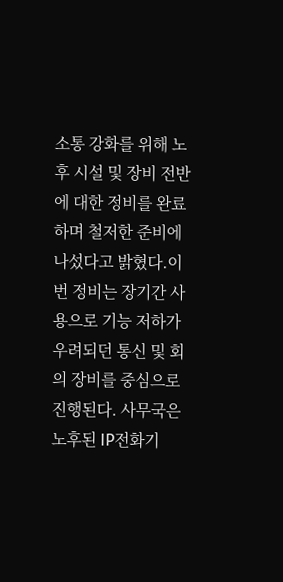소통 강화를 위해 노후 시설 및 장비 전반에 대한 정비를 완료하며 철저한 준비에 나섰다고 밝혔다.이번 정비는 장기간 사용으로 기능 저하가 우려되던 통신 및 회의 장비를 중심으로 진행된다. 사무국은 노후된 IP전화기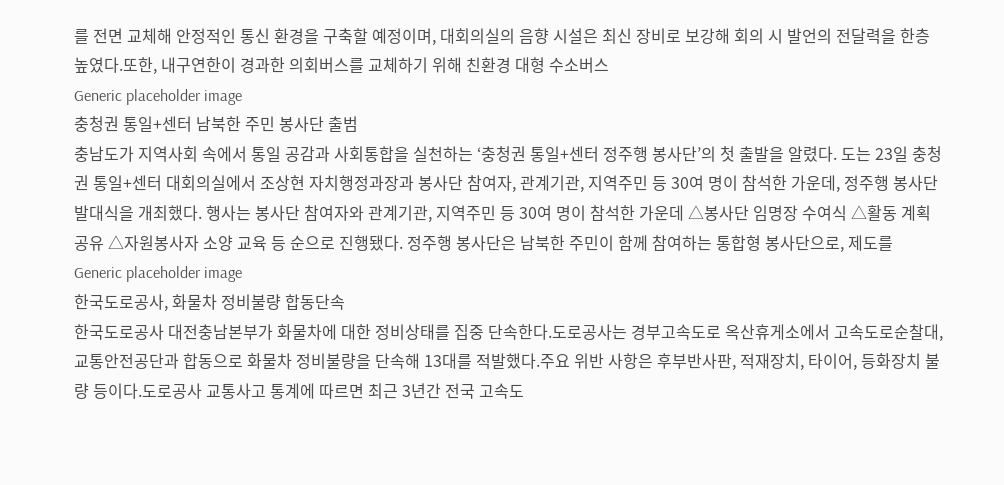를 전면 교체해 안정적인 통신 환경을 구축할 예정이며, 대회의실의 음향 시설은 최신 장비로 보강해 회의 시 발언의 전달력을 한층 높였다.또한, 내구연한이 경과한 의회버스를 교체하기 위해 친환경 대형 수소버스
Generic placeholder image
충청권 통일+센터 남북한 주민 봉사단 출범
충남도가 지역사회 속에서 통일 공감과 사회통합을 실천하는 ‘충청권 통일+센터 정주행 봉사단’의 첫 출발을 알렸다. 도는 23일 충청권 통일+센터 대회의실에서 조상현 자치행정과장과 봉사단 참여자, 관계기관, 지역주민 등 30여 명이 참석한 가운데, 정주행 봉사단 발대식을 개최했다. 행사는 봉사단 참여자와 관계기관, 지역주민 등 30여 명이 참석한 가운데 △봉사단 임명장 수여식 △활동 계획 공유 △자원봉사자 소양 교육 등 순으로 진행됐다. 정주행 봉사단은 남북한 주민이 함께 참여하는 통합형 봉사단으로, 제도를
Generic placeholder image
한국도로공사, 화물차 정비불량 합동단속
한국도로공사 대전충남본부가 화물차에 대한 정비상태를 집중 단속한다.도로공사는 경부고속도로 옥산휴게소에서 고속도로순찰대, 교통안전공단과 합동으로 화물차 정비불량을 단속해 13대를 적발했다.주요 위반 사항은 후부반사판, 적재장치, 타이어, 등화장치 불량 등이다.도로공사 교통사고 통계에 따르면 최근 3년간 전국 고속도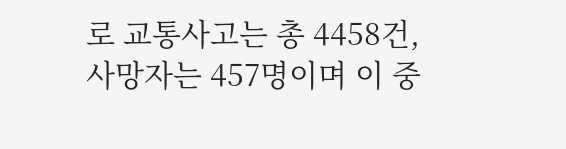로 교통사고는 총 4458건, 사망자는 457명이며 이 중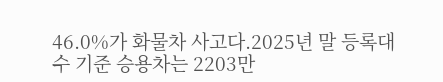46.0%가 화물차 사고다.2025년 말 등록대수 기준 승용차는 2203만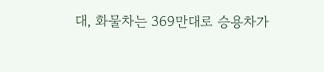대, 화물차는 369만대로 승용차가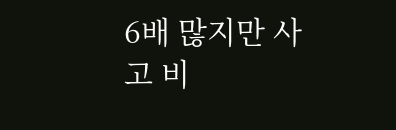6배 많지만 사고 비